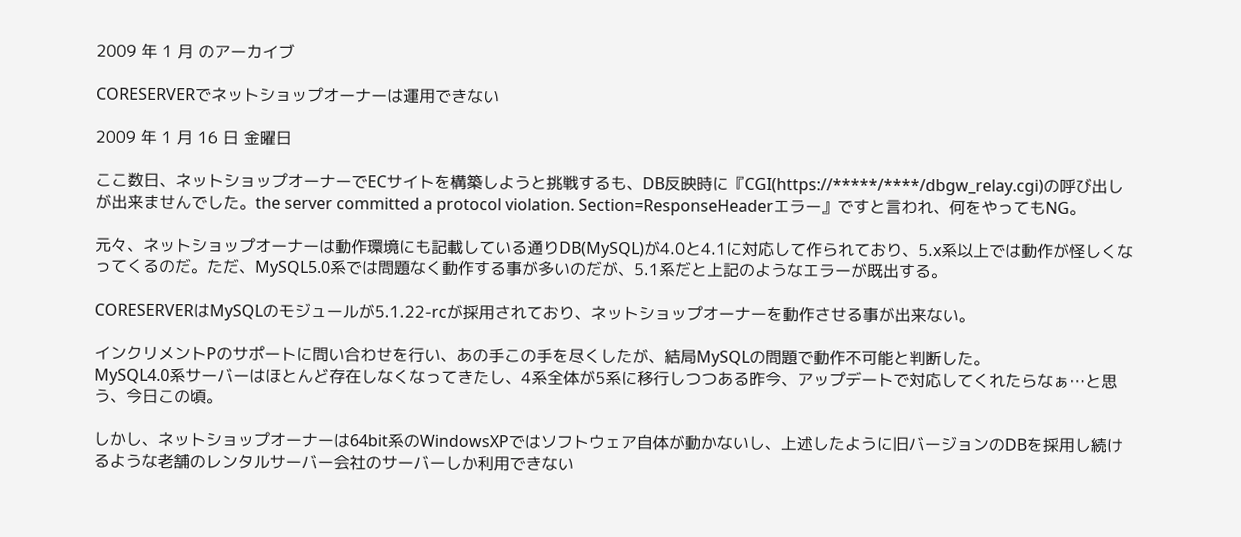2009 年 1 月 のアーカイブ

CORESERVERでネットショップオーナーは運用できない

2009 年 1 月 16 日 金曜日

ここ数日、ネットショップオーナーでECサイトを構築しようと挑戦するも、DB反映時に『CGI(https://*****/****/dbgw_relay.cgi)の呼び出しが出来ませんでした。the server committed a protocol violation. Section=ResponseHeaderエラー』ですと言われ、何をやってもNG。

元々、ネットショップオーナーは動作環境にも記載している通りDB(MySQL)が4.0と4.1に対応して作られており、5.x系以上では動作が怪しくなってくるのだ。ただ、MySQL5.0系では問題なく動作する事が多いのだが、5.1系だと上記のようなエラーが既出する。

CORESERVERはMySQLのモジュールが5.1.22-rcが採用されており、ネットショップオーナーを動作させる事が出来ない。

インクリメントPのサポートに問い合わせを行い、あの手この手を尽くしたが、結局MySQLの問題で動作不可能と判断した。
MySQL4.0系サーバーはほとんど存在しなくなってきたし、4系全体が5系に移行しつつある昨今、アップデートで対応してくれたらなぁ…と思う、今日この頃。

しかし、ネットショップオーナーは64bit系のWindowsXPではソフトウェア自体が動かないし、上述したように旧バージョンのDBを採用し続けるような老舗のレンタルサーバー会社のサーバーしか利用できない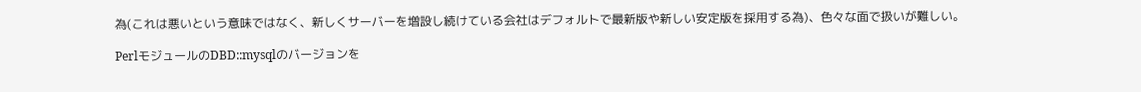為(これは悪いという意味ではなく、新しくサーバーを増設し続けている会社はデフォルトで最新版や新しい安定版を採用する為)、色々な面で扱いが難しい。

PerlモジュールのDBD::mysqlのバージョンを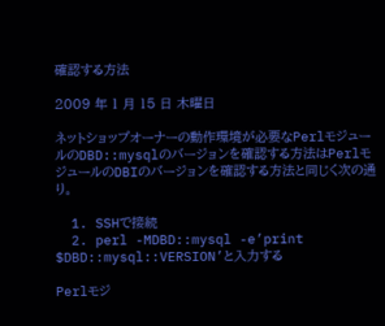確認する方法

2009 年 1 月 15 日 木曜日

ネットショップオーナーの動作環境が必要なPerlモジュールのDBD::mysqlのバージョンを確認する方法はPerlモジュールのDBIのバージョンを確認する方法と同じく次の通り。

  1. SSHで接続
  2. perl -MDBD::mysql -e’print $DBD::mysql::VERSION’と入力する

Perlモジ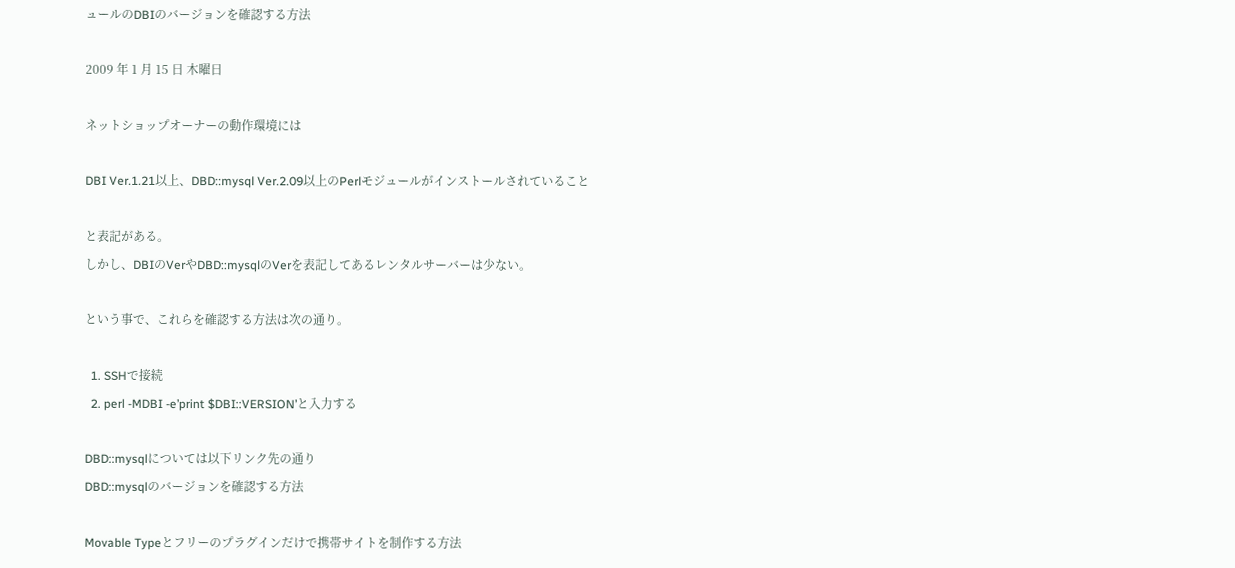ュールのDBIのバージョンを確認する方法

2009 年 1 月 15 日 木曜日

ネットショップオーナーの動作環境には

DBI Ver.1.21以上、DBD::mysql Ver.2.09以上のPerlモジュールがインストールされていること

と表記がある。
しかし、DBIのVerやDBD::mysqlのVerを表記してあるレンタルサーバーは少ない。

という事で、これらを確認する方法は次の通り。

  1. SSHで接続
  2. perl -MDBI -e’print $DBI::VERSION’と入力する

DBD::mysqlについては以下リンク先の通り
DBD::mysqlのバージョンを確認する方法

Movable Typeとフリーのプラグインだけで携帯サイトを制作する方法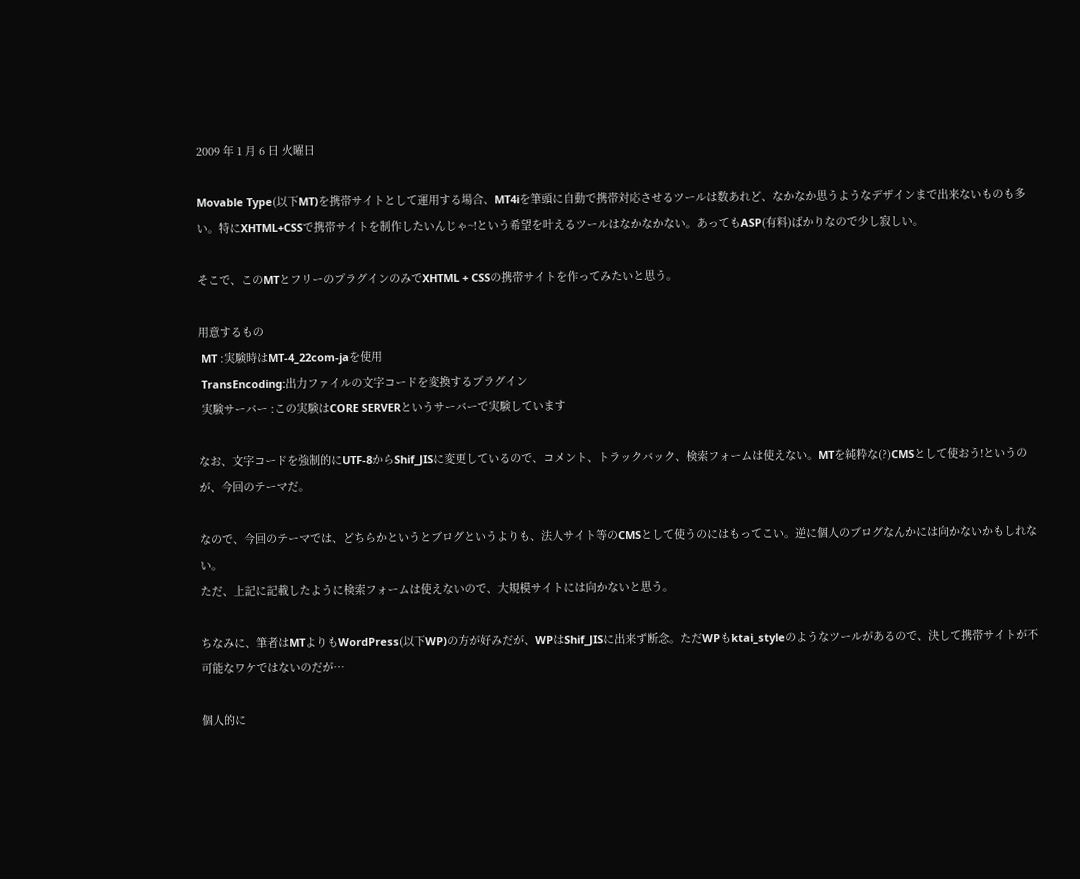2009 年 1 月 6 日 火曜日

Movable Type(以下MT)を携帯サイトとして運用する場合、MT4iを筆頭に自動で携帯対応させるツールは数あれど、なかなか思うようなデザインまで出来ないものも多い。特にXHTML+CSSで携帯サイトを制作したいんじゃ~!という希望を叶えるツールはなかなかない。あってもASP(有料)ばかりなので少し寂しい。

そこで、このMTとフリーのプラグインのみでXHTML + CSSの携帯サイトを作ってみたいと思う。

用意するもの
 MT :実験時はMT-4_22com-jaを使用
 TransEncoding:出力ファイルの文字コードを変換するプラグイン
 実験サーバー :この実験はCORE SERVERというサーバーで実験しています

なお、文字コードを強制的にUTF-8からShif_JISに変更しているので、コメント、トラックバック、検索フォームは使えない。MTを純粋な(?)CMSとして使おう!というのが、今回のテーマだ。

なので、今回のテーマでは、どちらかというとブログというよりも、法人サイト等のCMSとして使うのにはもってこい。逆に個人のブログなんかには向かないかもしれない。
ただ、上記に記載したように検索フォームは使えないので、大規模サイトには向かないと思う。

ちなみに、筆者はMTよりもWordPress(以下WP)の方が好みだが、WPはShif_JISに出来ず断念。ただWPもktai_styleのようなツールがあるので、決して携帯サイトが不可能なワケではないのだが…

個人的に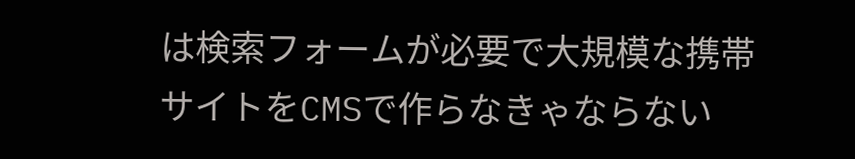は検索フォームが必要で大規模な携帯サイトをCMSで作らなきゃならない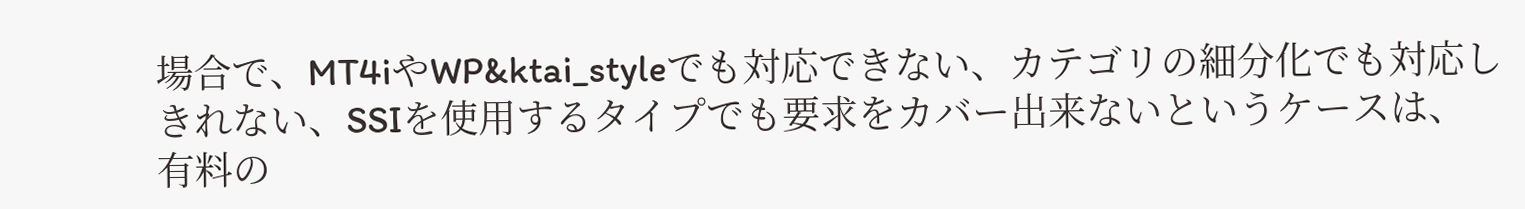場合で、MT4iやWP&ktai_styleでも対応できない、カテゴリの細分化でも対応しきれない、SSIを使用するタイプでも要求をカバー出来ないというケースは、有料の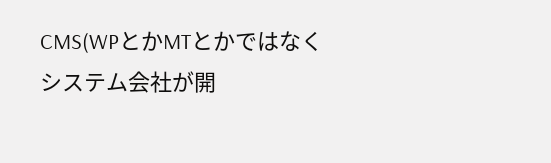CMS(WPとかMTとかではなくシステム会社が開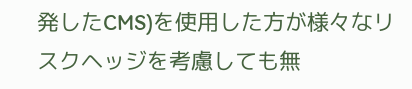発したCMS)を使用した方が様々なリスクヘッジを考慮しても無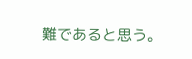難であると思う。